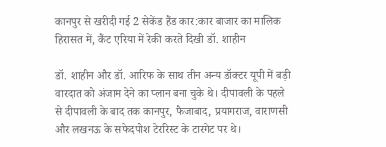कानपुर से खरीदी गई 2 सेकेंड हैंड कार:कार बाजार का मालिक हिरासत में, कैंट एरिया में रेकी करते दिखी डॉ. शाहीन

डॉ. शाहीन और डॉ. आरिफ के साथ तीन अन्य डॉक्टर यूपी में बड़ी वारदात को अंजाम देने का प्लान बना चुके थे। दीपावली के पहले से दीपावली के बाद तक कानपुर, फैजाबाद, प्रयागराज, वाराणसी और लखनऊ के सफेदपोश टेररिस्ट के टारगेट पर थे।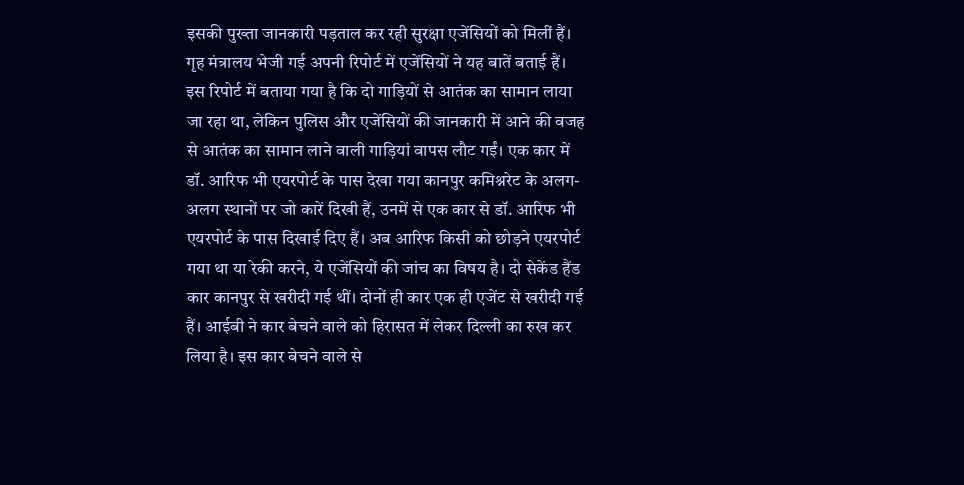इसकी पुख्ता जानकारी पड़ताल कर रही सुरक्षा एजेंसियों को मिलीं हैं। गृह मंत्रालय भेजी गई अपनी रिपोर्ट में एजेंसियों ने यह बातें बताई हैं। इस रिपोर्ट में बताया गया है कि दो गाड़ियों से आतंक का सामान लाया जा रहा था, लेकिन पुलिस और एजेंसियों की जानकारी में आने की वजह से आतंक का सामान लाने वाली गाड़ियां वापस लौट गईं। एक कार में डॉ. आरिफ भी एयरपोर्ट के पास देखा गया कानपुर कमिश्नरेट के अलग-अलग स्थानों पर जो कारें दिखी हैं, उनमें से एक कार से डॉ. आरिफ भी एयरपोर्ट के पास दिखाई दिए हैं। अब आरिफ किसी को छोड़ने एयरपोर्ट गया था या रेकी करने, ये एजेंसियों की जांच का विषय है। दो सेकेंड हैंड कार कानपुर से खरीदी गई थीं। दोनों ही कार एक ही एजेंट से खरीदी गई हैं। आईबी ने कार बेचने वाले को हिरासत में लेकर दिल्ली का रुख कर लिया है। इस कार बेचने वाले से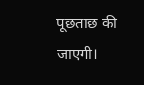पूछताछ की जाएगी।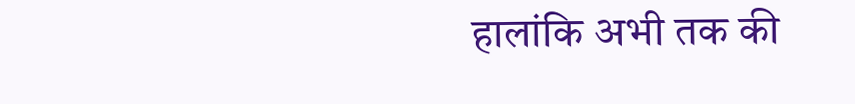हालांकि अभी तक की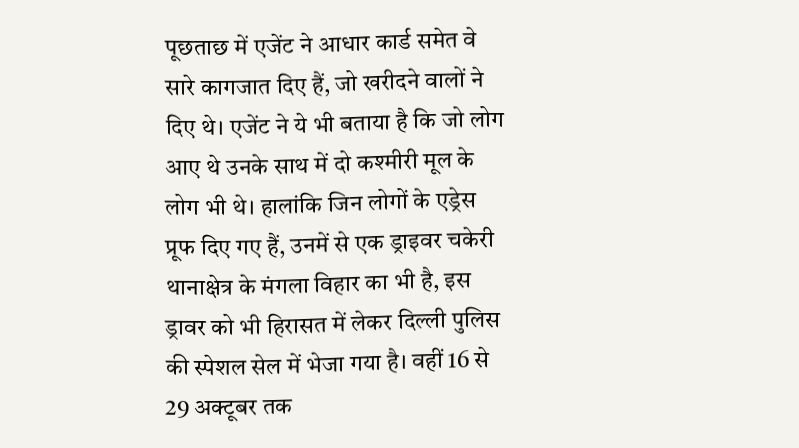पूछताछ में एजेंट ने आधार कार्ड समेत वे सारे कागजात दिए हैं, जो खरीदने वालों ने दिए थे। एजेंट ने ये भी बताया है कि जो लोग आए थे उनके साथ में दो कश्मीरी मूल के लोग भी थे। हालांकि जिन लोगों के एड्रेस प्रूफ दिए गए हैं, उनमें से एक ड्राइवर चकेरी थानाक्षेत्र के मंगला विहार का भी है, इस ड्रावर को भी हिरासत में लेकर दिल्ली पुलिस की स्पेशल सेल में भेजा गया है। वहीं 16 से 29 अक्टूबर तक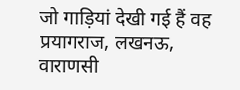जो गाड़ियां देखी गई हैं वह प्रयागराज, लखनऊ, वाराणसी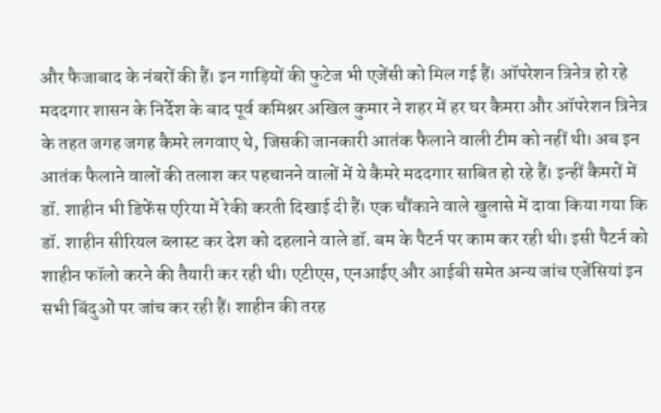और फैजाबाद के नंबरों की हैं। इन गाड़ियों की फुटेज भी एजेंसी को मिल गई हैं। ऑपरेशन त्रिनेत्र हो रहे मददगार शासन के निर्देश के बाद पूर्व कमिश्नर अखिल कुमार ने शहर में हर घर कैमरा और ऑपरेशन त्रिनेत्र के तहत जगह जगह कैमरे लगवाए थे, जिसकी जानकारी आतंक फैलाने वाली टीम को नहीं थी। अब इन आतंक फैलाने वालों की तलाश कर पहचानने वालों में ये कैमरे मददगार साबित हो रहे हैं। इन्हीं कैमरों में डॉ. शाहीन भी डिफेंस एरिया में रेकी करती दिखाई दी हैं। एक चौंकाने वाले खुलासे में दावा किया गया कि डॉ. शाहीन सीरियल ब्लास्ट कर देश को दहलाने वाले डॉ. बम के पैटर्न पर काम कर रही थी। इसी पैटर्न को शाहीन फॉलो करने की तैयारी कर रही थी। एटीएस, एनआईए और आईबी समेत अन्य जांच एजेंसियां इन सभी बिंदुओं पर जांच कर रही हैं। शाहीन की तरह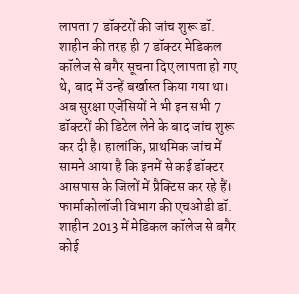लापता 7 डॉक्टरों की जांच शुरू डॉ. शाहीन की तरह ही 7 डॉक्टर मेडिकल कॉलेज से बगैर सूचना दिए लापता हो गए थे, बाद में उन्हें बर्खास्त किया गया था। अब सुरक्षा एजेंसियों ने भी इन सभी 7 डॉक्टरों की डिटेल लेने के बाद जांच शुरू कर दी है। हालांकि, प्राथमिक जांच में सामने आया है कि इनमें से कई डॉक्टर आसपास के जिलों में प्रैक्टिस कर रहे हैं। फार्माकोलॉजी विभाग की एचओडी डॉ. शाहीन 2013 में मेडिकल कॉलेज से बगैर कोई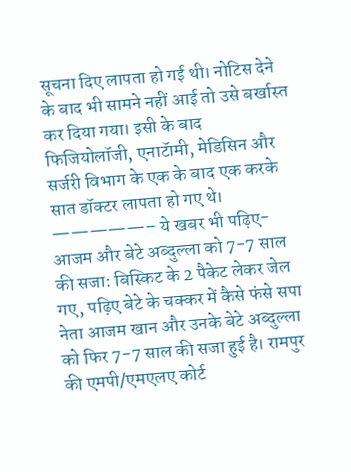सूचना दिए लापता हो गई थी। नोटिस देने के बाद भी सामने नहीं आई तो उसे बर्खास्त कर दिया गया। इसी के बाद फिजियोलॉजी, एनाटॅामी, मेडिसिन और सर्जरी विभाग के एक के बाद एक करके सात डॉक्टर लापता हो गए थे। —————– ये खबर भी पढ़िए- आजम और बेटे अब्दुल्ला को 7-7 साल की सजा: बिस्किट के 2 पैकेट लेकर जेल गए, पढ़िए बेटे के चक्कर में कैसे फंसे सपा नेता आजम खान और उनके बेटे अब्दुल्ला को फिर 7-7 साल की सजा हुई है। रामपुर की एमपी/एमएलए कोर्ट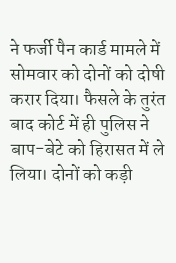ने फर्जी पैन कार्ड मामले में सोमवार को दोनों को दोषी करार दिया। फैसले के तुरंत बाद कोर्ट में ही पुलिस ने बाप-बेटे को हिरासत में ले लिया। दोनों को कड़ी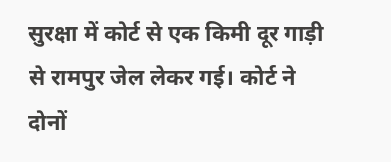सुरक्षा में कोर्ट से एक किमी दूर गाड़ी से रामपुर जेल लेकर गई। कोर्ट ने दोनों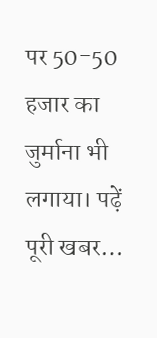पर 50-50 हजार का जुर्माना भी लगाया। पढ़ें पूरी खबर…